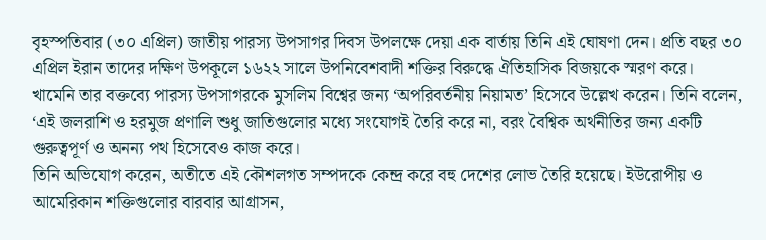বৃহস্পতিবার (৩০ এপ্রিল) জাতীয় পারস্য উপসাগর দিবস উপলক্ষে দেয়া এক বার্তায় তিনি এই ঘোষণা দেন। প্রতি বছর ৩০ এপ্রিল ইরান তাদের দক্ষিণ উপকূলে ১৬২২ সালে উপনিবেশবাদী শক্তির বিরুদ্ধে ঐতিহাসিক বিজয়কে স্মরণ করে।
খামেনি তার বক্তব্যে পারস্য উপসাগরকে মুসলিম বিশ্বের জন্য ‘অপরিবর্তনীয় নিয়ামত’ হিসেবে উল্লেখ করেন। তিনি বলেন, ‘এই জলরাশি ও হরমুজ প্রণালি শুধু জাতিগুলোর মধ্যে সংযোগই তৈরি করে না, বরং বৈশ্বিক অর্থনীতির জন্য একটি গুরুত্বপূর্ণ ও অনন্য পথ হিসেবেও কাজ করে।
তিনি অভিযোগ করেন, অতীতে এই কৌশলগত সম্পদকে কেন্দ্র করে বহু দেশের লোভ তৈরি হয়েছে। ইউরোপীয় ও আমেরিকান শক্তিগুলোর বারবার আগ্রাসন,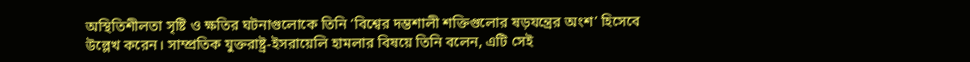অস্থিতিশীলতা সৃষ্টি ও ক্ষতির ঘটনাগুলোকে তিনি ‘বিশ্বের দম্ভশালী শক্তিগুলোর ষড়যন্ত্রের অংশ’ হিসেবে উল্লেখ করেন। সাম্প্রতিক যুক্তরাষ্ট্র-ইসরায়েলি হামলার বিষয়ে তিনি বলেন, এটি সেই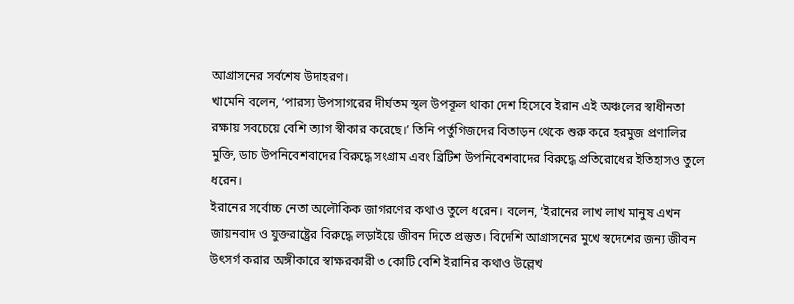আগ্রাসনের সর্বশেষ উদাহরণ।
খামেনি বলেন, ‘পারস্য উপসাগরের দীর্ঘতম স্থল উপকূল থাকা দেশ হিসেবে ইরান এই অঞ্চলের স্বাধীনতা রক্ষায় সবচেয়ে বেশি ত্যাগ স্বীকার করেছে।’ তিনি পর্তুগিজদের বিতাড়ন থেকে শুরু করে হরমুজ প্রণালির মুক্তি, ডাচ উপনিবেশবাদের বিরুদ্ধে সংগ্রাম এবং ব্রিটিশ উপনিবেশবাদের বিরুদ্ধে প্রতিরোধের ইতিহাসও তুলে ধরেন।
ইরানের সর্বোচ্চ নেতা অলৌকিক জাগরণের কথাও তুলে ধরেন। বলেন, ‘ইরানের লাখ লাখ মানুষ এখন জায়নবাদ ও যুক্তরাষ্ট্রের বিরুদ্ধে লড়াইয়ে জীবন দিতে প্রস্তুত। বিদেশি আগ্রাসনের মুখে স্বদেশের জন্য জীবন উৎসর্গ করার অঙ্গীকারে স্বাক্ষরকারী ৩ কোটি বেশি ইরানির কথাও উল্লেখ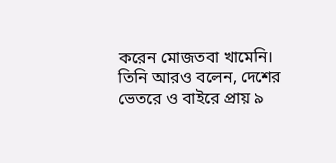করেন মোজতবা খামেনি।
তিনি আরও বলেন, দেশের ভেতরে ও বাইরে প্রায় ৯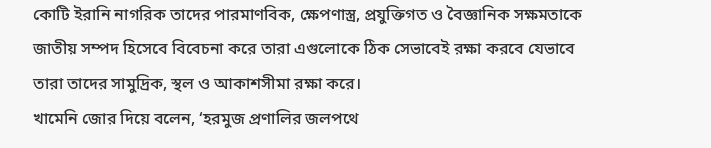কোটি ইরানি নাগরিক তাদের পারমাণবিক, ক্ষেপণাস্ত্র, প্রযুক্তিগত ও বৈজ্ঞানিক সক্ষমতাকে জাতীয় সম্পদ হিসেবে বিবেচনা করে তারা এগুলোকে ঠিক সেভাবেই রক্ষা করবে যেভাবে তারা তাদের সামুদ্রিক, স্থল ও আকাশসীমা রক্ষা করে।
খামেনি জোর দিয়ে বলেন, ‘হরমুজ প্রণালির জলপথে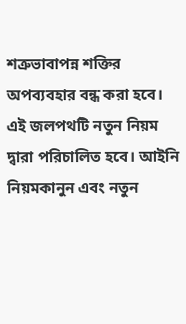শত্রুভাবাপন্ন শক্তির অপব্যবহার বন্ধ করা হবে। এই জলপথটি নতুন নিয়ম দ্বারা পরিচালিত হবে। আইনি নিয়মকানুন এবং নতুন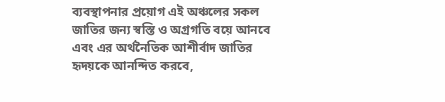ব্যবস্থাপনার প্রয়োগ এই অঞ্চলের সকল জাতির জন্য স্বস্তি ও অগ্রগতি বয়ে আনবে এবং এর অর্থনৈতিক আশীর্বাদ জাতির হৃদয়কে আনন্দিত করবে,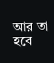আর তা হবে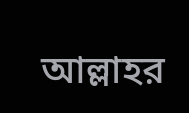আল্লাহর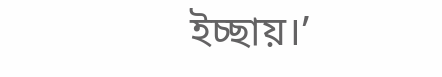ইচ্ছায়।’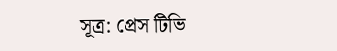সূত্র: প্রেস টিভি